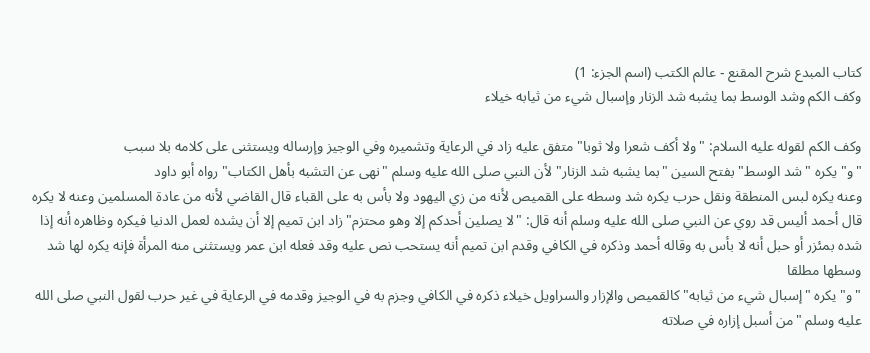كتاب المبدع شرح المقنع - عالم الكتب (اسم الجزء: 1)
وكف الكم وشد الوسط بما يشبه شد الزنار وإسبال شيء من ثيابه خيلاء

وكف الكم لقوله عليه السلام: "ولا أكف شعرا ولا ثوبا" متفق عليه زاد في الرعاية وتشميره وفي الوجيز وإرساله ويستثنى على كلامه بلا سبب
"و" يكره "شد الوسط" بفتح السين "بما يشبه شد الزنار" لأن النبي صلى الله عليه وسلم "نهى عن التشبه بأهل الكتاب" رواه أبو داود
وعنه يكره لبس المنطقة ونقل حرب يكره شد وسطه على القميص لأنه من زي اليهود ولا بأس به على القباء قال القاضي لأنه من عادة المسلمين وعنه لا يكره
قال أحمد أليس قد روي عن النبي صلى الله عليه وسلم أنه قال: "لا يصلين أحدكم إلا وهو محتزم" زاد ابن تميم إلا أن يشده لعمل الدنيا فيكره وظاهره أنه إذا شده بمئزر أو حبل أنه لا بأس به وقاله أحمد وذكره في الكافي وقدم ابن تميم أنه يستحب نص عليه وقد فعله ابن عمر ويستثنى منه المرأة فإنه يكره لها شد وسطها مطلقا
"و" يكره "إسبال شيء من ثيابه" كالقميص والإزار والسراويل خيلاء ذكره في الكافي وجزم به في الوجيز وقدمه في الرعاية في غير حرب لقول النبي صلى الله عليه وسلم "من أسبل إزاره في صلاته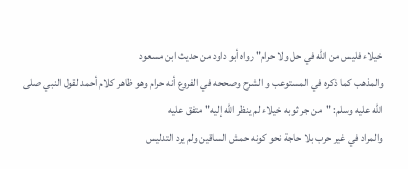خيلاء فليس من الله في حل ولا حرام" رواه أبو داود من حديث ابن مسعود
والمذهب كما ذكره في المستوعب و الشرح وصححه في الفروع أنه حرام وهو ظاهر كلام أحمد لقول النبي صلى الله عليه وسلم: "من جر ثوبه خيلاء لم ينظر الله إليه" متفق عليه
والمراد في غير حرب بلا حاجة نحو كونه حمش الساقين ولم يرد التدليس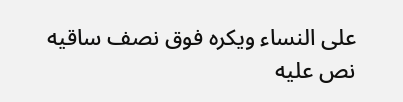على النساء ويكره فوق نصف ساقيه نص عليه